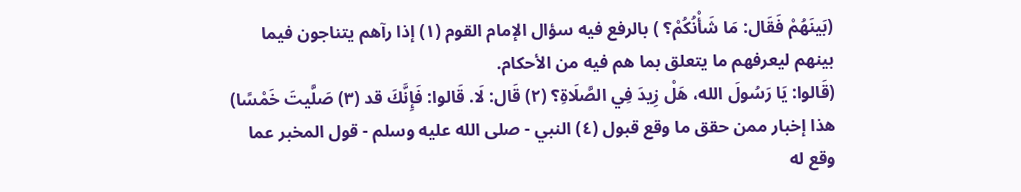(بَينَهُمْ فَقَال: مَا شَأْنُكُمْ؟ ) بالرفع فيه سؤال الإمام القوم (١) إذا رآهم يتناجون فيما بينهم ليعرفهم ما يتعلق بما هم فيه من الأحكام.
(قَالوا: يَا رَسُولَ الله، هَلْ زِيدَ فِي الصَّلَاةِ؟ (٢) قَال: لَا. قَالوا: فَإِنَّكَ قد (٣) صَلَّيتَ خَمْسًا) هذا إخبار ممن حقق ما وقع قبول (٤) النبي - صلى الله عليه وسلم - قول المخبر عما وقع له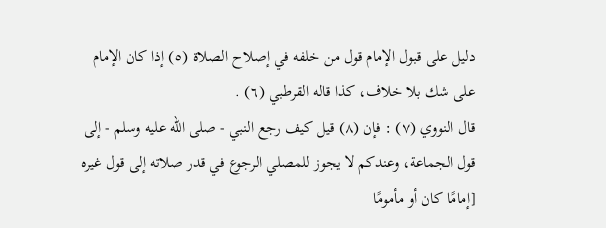دليل على قبول الإمام قول من خلفه في إصلاح الصلاة (٥) إذا كان الإمام على شك بلا خلاف، كذا قاله القرطبي (٦) .
قال النووي (٧) : فإن (٨) قيل كيف رجع النبي - صلى الله عليه وسلم - إلى قول الجماعة، وعندكم لا يجوز للمصلي الرجوع في قدر صلاته إلى قول غيره [إمامًا كان أو مأمومًا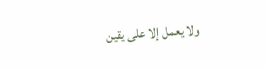ولا يعمل إلا على يقين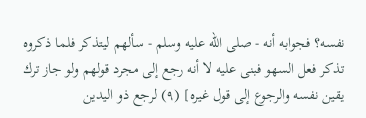نفسه؟ فجوابه أنه - صلى الله عليه وسلم - سألهم ليتذكر فلما ذكروه تذكر فعل السهو فبنى عليه لا أنه رجع إلى مجرد قولهم ولو جاز ترك يقين نفسه والرجوع إلى قول غيره] (٩) لرجع ذو اليدين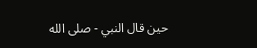حين قال النبي - صلى الله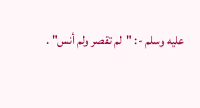عليه وسلم -: "لم تقصر ولم أنس" .